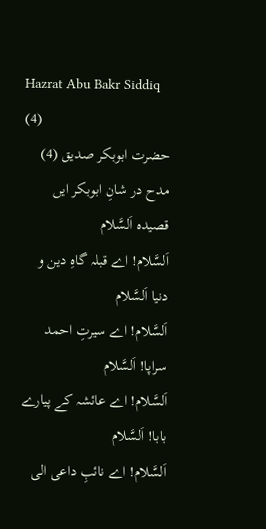Hazrat Abu Bakr Siddiq (4)
حضرت ابوبکر صدیق (4)
مدح در شانِ ابوبکر ایں قصیدہ اَلسَّلام
اَلسَّلام! اے قبلہ گاہِ دین و دنیا اَلسَّلام
اَلسَّلام! اے سیرتِ احمد سراپا! اَلسَّلام
اَلسَّلام! اے عائشہ کے پیارے بابا! اَلسَّلام
اَلسَّلام! اے نائبِ داعی الی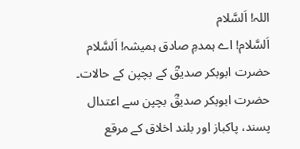اللہ! اَلسَّلام
اَلسَّلام! اے ہمدمِ صادق ہمیشہ! اَلسَّلام
حضرت ابوبکر صدیقؓ کے بچپن کے حالات۔
حضرت ابوبکر صدیقؓ بچپن سے اعتدال پسند، پاکباز اور بلند اخلاق کے مرقع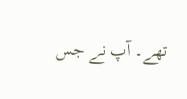تھے۔ آپ نے جس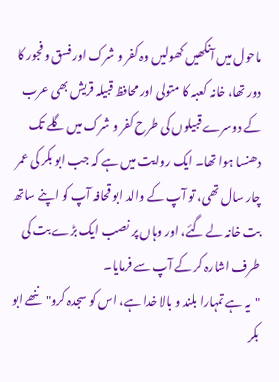ماحول میں آنکھیں کھولیں وہ کفر و شرک اور فسق و فجور کا دور تھا، خانہ کعبہ کا متولی اور محافظ قبیلہ قریش بھی عرب کے دوسرے قبیلوں کی طرح کفر و شرک میں گلے تک دھنسا ہوا تھا۔ ایک روایت میں ہے کہ جب ابو بکر کی عمر چار سال تھی، تو آپ کے والد ابو قحافہ آپ کو اپنے ساتھ بت خانہ لے گئے، اور وہاں پر نصب ایک بڑے بت کی طرف اشارہ کر کے آپ سے فرمایا۔
"یہ ہے تمہارا بلند و بالا خدا ہے، اس کو سجدہ کرو" ننھے ابو بکر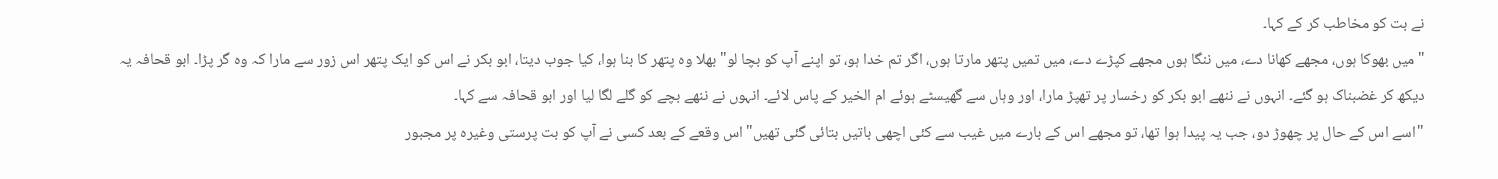نے بت کو مخاطب کر کے کہا۔
"میں بھوکا ہوں، مجھے کھانا دے، میں ننگا ہوں مجھے کپڑے دے، میں تمیں پتھر مارتا ہوں، اگر تم خدا ہو، تو اپنے آپ کو بچا لو" بھلا وہ پتھر کا بنا ہوا، کیا جوب دیتا، ابو بکر نے اس کو ایک پتھر اس زور سے مارا کہ وہ گر پڑا۔ ابو قحافہ یہ دیکھ کر غضبناک ہو گئے۔ انہوں نے ننھے ابو بکر کو رخسار پر تھپڑ مارا، اور وہاں سے گھیسٹے ہوئے ام الخیر کے پاس لائے۔ انہوں نے ننھے بچے کو گلے لگا لیا اور ابو قحافہ سے کہا۔
"اسے اس کے حال پر چھوڑ دو، جب یہ پیدا ہوا تھا، تو مجھے اس کے بارے میں غیب سے کئی اچھی باتیں بتائی گئی تھیں" اس وقعے کے بعد کسی نے آپ کو بت پرستی وغیرہ پر مجبور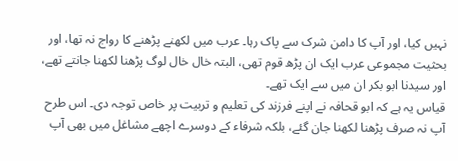نہیں کیا، اور آپ کا دامن شرک سے پاک رہا۔ عرب میں لکھنے پڑھنے کا رواج نہ تھا، اور بحثیت مجموعی عرب ایک ان پڑھ قوم تھی، البتہ خال خال لوگ پڑھنا لکھنا جانتے تھے، اور سیدنا ابو بکر ان میں سے ایک تھے۔
قیاس یہ ہے کہ ابو قحافہ نے اپنے فرزند کی تعلیم و تربیت پر خاص توجہ دی۔ اس طرح آپ نہ صرف پڑھنا لکھنا جان گئے، بلکہ شرفاء کے دوسرے اچھے مشاغل میں بھی آپ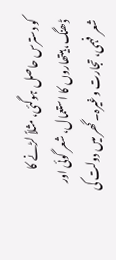کو دسترس حاصل ہوگئی، مثلاً لڑنے کا ڈھنگ، ہیتھاروں کا استعمال، شعر گوئی اور شعر فہمی، تجارت وغیرہ۔ گھر میں دولت کی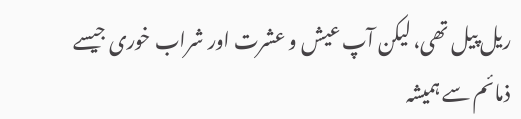ریل پیل تھی، لیکن آپ عیش و عشرت اور شراب خوری جیسے ذمائم سے ہمیشہ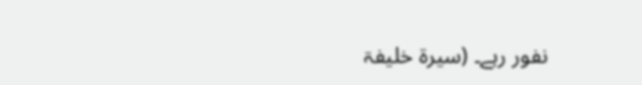نفور رہے۔ (سیرۃ خلیفۃ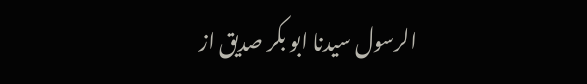الرسول سیدنا ابو بکر صدیق از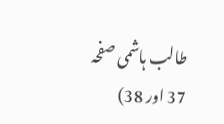طالب ہاشمی صفحہ 37 اور 38)